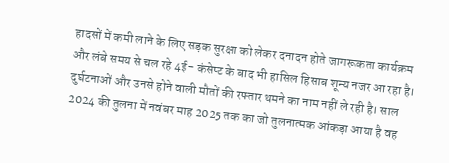हादसों में कमी लाने के लिए सड़क सुरक्षा को लेकर दनादन होते जागरूकता कार्यक्रम और लंबे समय से चल रहे 4ई- कंसेप्ट के बाद भी हासिल हिसाब शून्य नजर आ रहा है। दुर्घटनाओं और उनसे होने वाली मौतों की रफ्तार थमने का नाम नहीं ले रही है। साल 2024 की तुलना में नवंबर माह 2025 तक का जो तुलनात्मक आंकड़ा आया है वह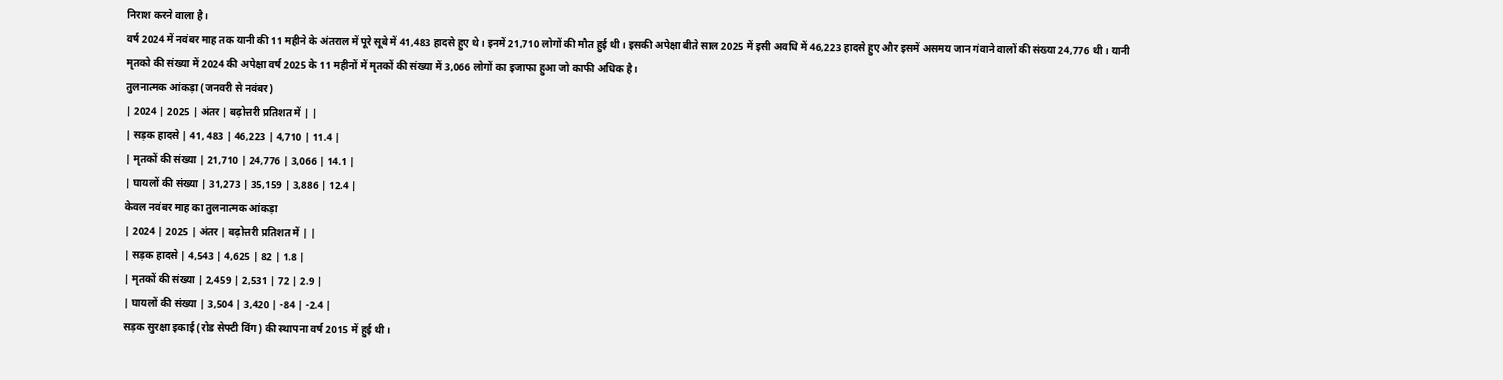निराश करने वाला है।
वर्ष 2024 में नवंबर माह तक यानी की 11 महीने के अंतराल में पूरे सूबे में 41,483 हादसे हुए थे। इनमें 21,710 लोगों की मौत हुई थी। इसकी अपेक्षा बीते साल 2025 में इसी अवधि में 46,223 हादसे हुए और इसमें असमय जान गंवाने वालों की संख्या 24,776 थी। यानी मृतको की संख्या में 2024 की अपेक्षा वर्ष 2025 के 11 महीनों में मृतकों की संख्या में 3,066 लोगों का इजाफा हुआ जो काफी अधिक है।
तुलनात्मक आंकड़ा (जनवरी से नवंबर)
| 2024 | 2025 | अंतर | बढ़ोत्तरी प्रतिशत में | |
| सड़क हादसे | 41, 483 | 46,223 | 4,710 | 11.4 |
| मृतकों की संख्या | 21,710 | 24,776 | 3,066 | 14.1 |
| घायलों की संख्या | 31,273 | 35,159 | 3,886 | 12.4 |
केवल नवंबर माह का तुलनात्मक आंकड़ा
| 2024 | 2025 | अंतर | बढ़ोत्तरी प्रतिशत में | |
| सड़क हादसे | 4,543 | 4,625 | 82 | 1.8 |
| मृतकों की संख्या | 2,459 | 2,531 | 72 | 2.9 |
| घायलों की संख्या | 3,504 | 3,420 | -84 | -2.4 |
सड़क सुरक्षा इकाई (रोड सेफ्टी विंग) की स्थापना वर्ष 2015 में हुई थी।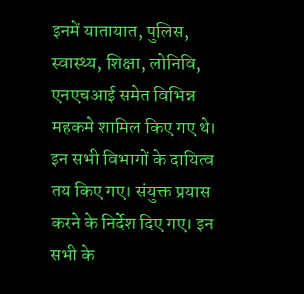इनमें यातायात, पुलिस, स्वास्थ्य, शिक्षा, लोनिवि, एनएचआई समेत विभिन्न महकमे शामिल किए गए थे। इन सभी विभागों के दायित्व तय किए गए। संयुक्त प्रयास करने के निर्देश दिए गए। इन सभी के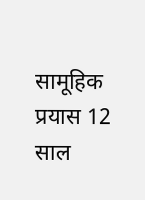सामूहिक प्रयास 12 साल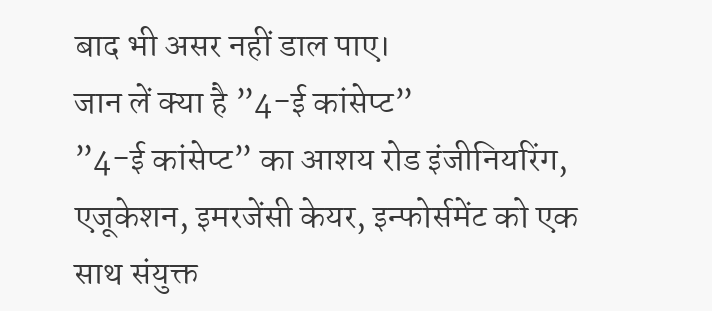बाद भी असर नहीं डाल पाए।
जान लें क्या है ”4-ई कांसेप्ट”
”4-ई कांसेप्ट” का आशय रोड इंजीनियरिंग, एजूकेशन, इमरजेंसी केयर, इन्फोर्समेंट को एक साथ संयुक्त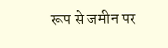रूप से जमीन पर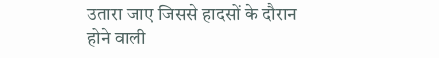उतारा जाए जिससे हादसों के दौरान होने वाली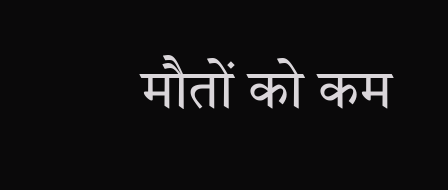मौतों को कम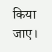किया जाए।